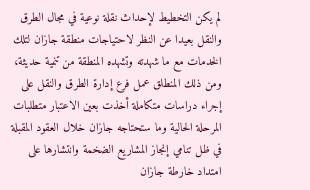لم يكن التخطيط لإحداث نقلة نوعية في مجال الطرق والنقل بعيدا عن النظر لاحتياجات منطقة جازان لتلك الخدمات مع ما شهدته وتشهده المنطقة من تنمية حديثة، ومن ذلك المنطلق عمل فرع إدارة الطرق والنقل على إجراء دراسات متكاملة أخذت بعين الاعتبار متطلبات المرحلة الحالية وما ستحتاجه جازان خلال العقود المقبلة في ظل تنامي إنجاز المشاريع الضخمة وانتشارها على امتداد خارطة جازان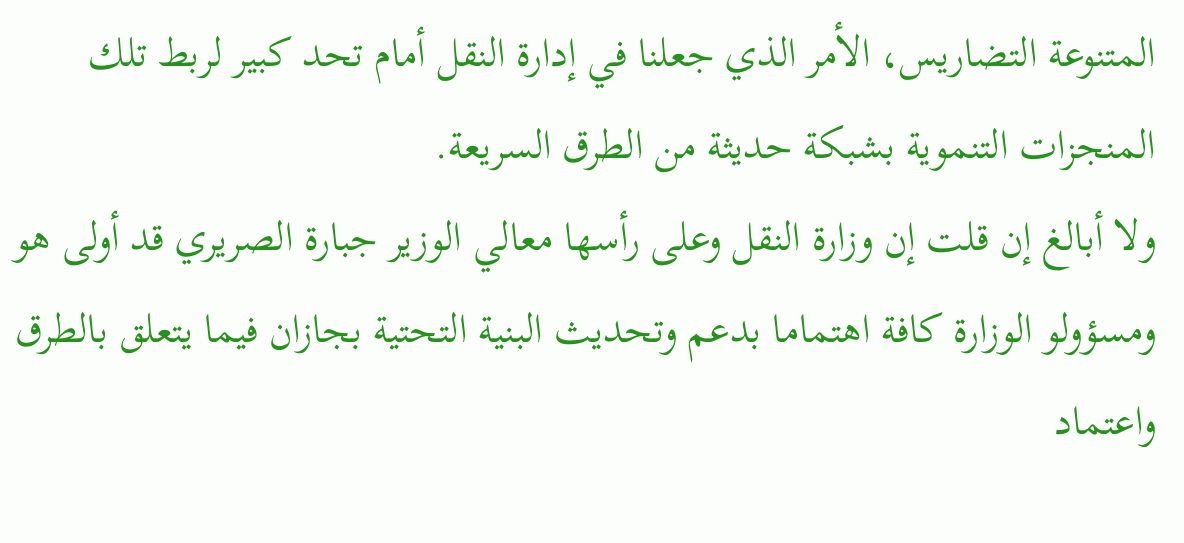المتنوعة التضاريس، الأمر الذي جعلنا في إدارة النقل أمام تحد كبير لربط تلك المنجزات التنموية بشبكة حديثة من الطرق السريعة.
ولا أبالغ إن قلت إن وزارة النقل وعلى رأسها معالي الوزير جبارة الصريري قد أولى هو ومسؤولو الوزارة كافة اهتماما بدعم وتحديث البنية التحتية بجازان فيما يتعلق بالطرق واعتماد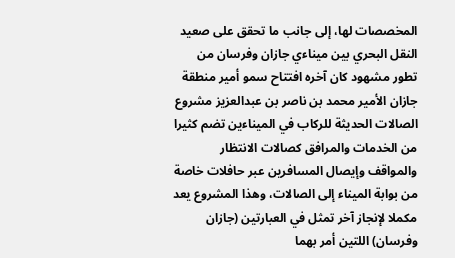المخصصات لها، إلى جانب ما تحقق على صعيد النقل البحري بين ميناءي جازان وفرسان من تطور مشهود كان آخره افتتاح سمو أمير منطقة جازان الأمير محمد بن ناصر بن عبدالعزيز مشروع الصالات الحديثة للركاب في الميناءين تضم كثيرا من الخدمات والمرافق كصالات الانتظار والمواقف وإيصال المسافرين عبر حافلات خاصة من بوابة الميناء إلى الصالات، وهذا المشروع يعد مكملا لإنجاز آخر تمثل في العبارتين (جازان وفرسان) اللتين أمر بهما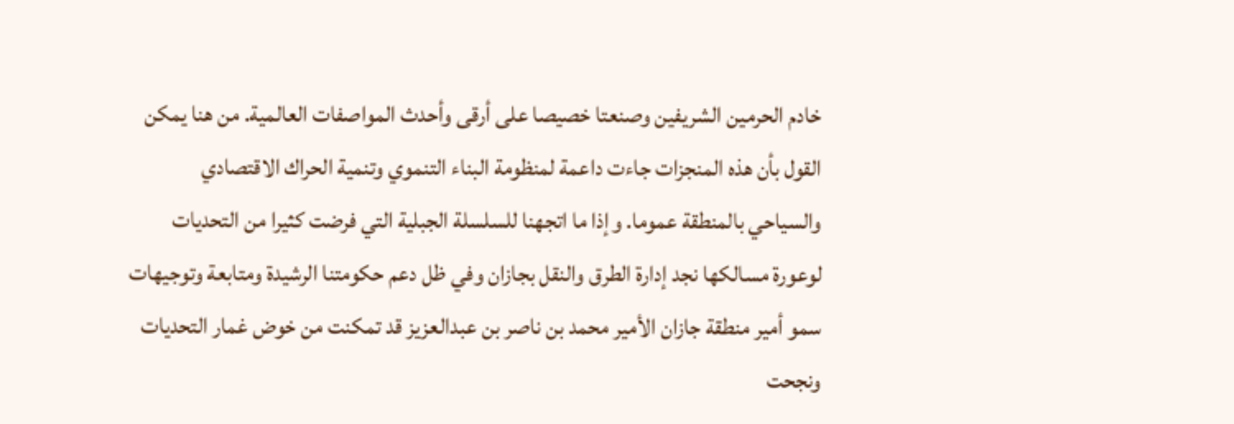خادم الحرمين الشريفين وصنعتا خصيصا على أرقى وأحدث المواصفات العالمية. من هنا يمكن القول بأن هذه المنجزات جاءت داعمة لمنظومة البناء التنموي وتنمية الحراك الاقتصادي والسياحي بالمنطقة عموما. وإذا ما اتجهنا للسلسلة الجبلية التي فرضت كثيرا من التحديات لوعورة مسالكها نجد إدارة الطرق والنقل بجازان وفي ظل دعم حكومتنا الرشيدة ومتابعة وتوجيهات سمو أمير منطقة جازان الأمير محمد بن ناصر بن عبدالعزيز قد تمكنت من خوض غمار التحديات ونجحت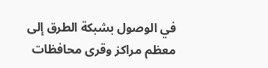في الوصول بشبكة الطرق إلى معظم مراكز وقرى محافظات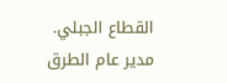القطاع الجبلي.
مدير عام الطرق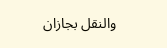والنقل بجازان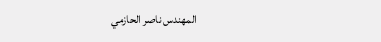المهندس ناصر الحازمي